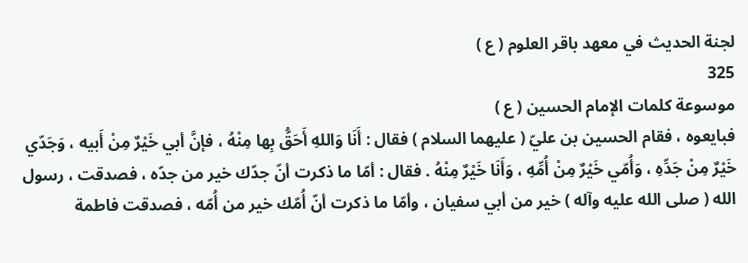لجنة الحديث في معهد باقر العلوم ( ع )
325
موسوعة كلمات الإمام الحسين ( ع )
فبايعوه ، فقام الحسين بن عليّ ( عليهما السلام ) فقال : أَنَا وَاللهِ أَحَقُّ بِها مِنْهُ ، فإنَّ أبي خَيْرٌ مِنْ أَبيه ، وَجَدّي خَيْرٌ مِنْ جَدِّهِ ، وَأُمّي خَيْرٌ مِنْ أُمِّهِ ، وَأَنَا خَيْرٌ مِنْهُ . فقال : أمّا ما ذكرت أنّ جدّك خير من جدّه ، فصدقت ، رسول الله ( صلى الله عليه وآله ) خير من أبي سفيان ، وأمّا ما ذكرت أنّ أُمّك خير من أُمّه ، فصدقت فاطمة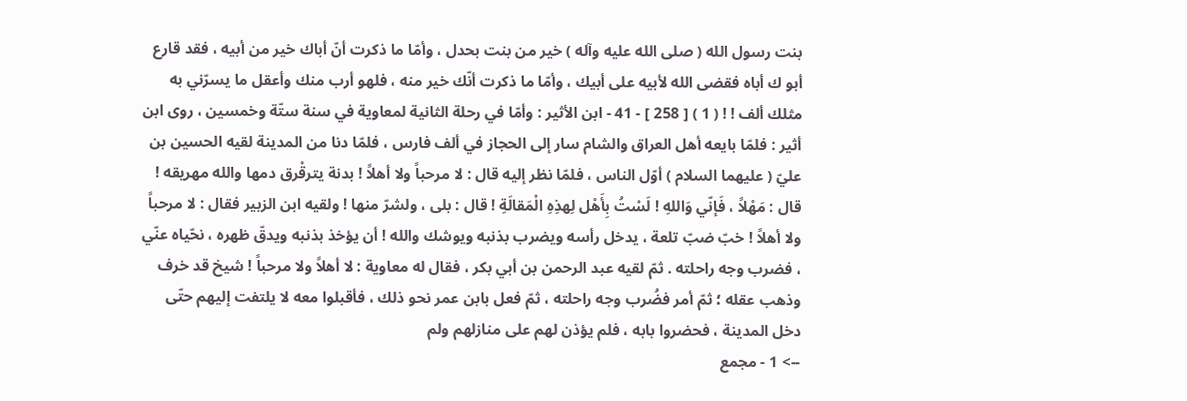بنت رسول الله ( صلى الله عليه وآله ) خير من بنت بحدل ، وأمّا ما ذكرت أنّ أباك خير من أبيه ، فقد قارع أبو ك أباه فقضى الله لأبيه على أبيك ، وأمّا ما ذكرت أنّك خير منه ، فلهو أرب منك وأعقل ما يسرّني به مثلك ألف ! ! ( 1 ) [ 258 ] - 41 - ابن الأثير : وأمّا في رحلة الثانية لمعاوية في سنة ستّة وخمسين ، روى ابن أثير : فلمّا بايعه أهل العراق والشام سار إلى الحجاز في ألف فارس ، فلمّا دنا من المدينة لقيه الحسين بن عليّ ( عليهما السلام ) أوّل الناس ، فلمّا نظر إليه قال : لا مرحباً ولا أهلاً ! بدنة يترقْرق دمها والله مهريقه ! قال : مَهْلاً ، فَإنّي وَاللهِ ! لَسْتُ بِأَهْل لِهذِهِ الْمَقالَةِ ! قال : بلى ، ولشرّ منها ! ولقيه ابن الزبير فقال : لا مرحباً ولا أهلاً ! خبّ ضبّ تلعة ، يدخل رأسه ويضرب بذنبه ويوشك والله ! أن يؤخذ بذنبه ويدقّ ظهره ، نحّياه عنّي ، فضرب وجه راحلته . ثمّ لقيه عبد الرحمن بن أبي بكر ، فقال له معاوية : لا أهلاً ولا مرحباً ! شيخ قد خرف وذهب عقله ؛ ثمّ أمر فضُرب وجه راحلته ، ثمّ فعل بابن عمر نحو ذلك ، فأقبلوا معه لا يلتفت إليهم حتّى دخل المدينة ، فحضروا بابه ، فلم يؤذن لهم على منازلهم ولم
--> 1 - مجمع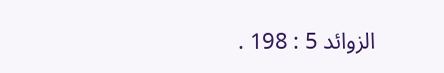الزوائد 5 : 198 .